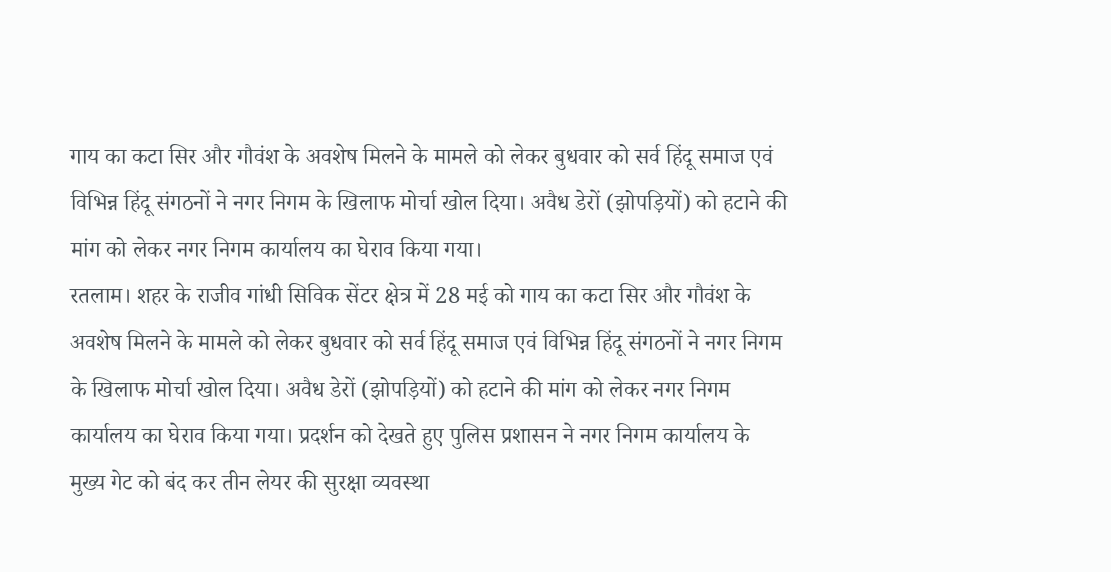गाय का कटा सिर और गौवंश के अवशेष मिलने के मामले को लेकर बुधवार को सर्व हिंदू समाज एवं विभिन्न हिंदू संगठनों ने नगर निगम के खिलाफ मोर्चा खोल दिया। अवैध डेरों (झोपड़ियों) को हटाने की मांग को लेकर नगर निगम कार्यालय का घेराव किया गया।
रतलाम। शहर के राजीव गांधी सिविक सेंटर क्षेत्र में 28 मई को गाय का कटा सिर और गौवंश के अवशेष मिलने के मामले को लेकर बुधवार को सर्व हिंदू समाज एवं विभिन्न हिंदू संगठनों ने नगर निगम के खिलाफ मोर्चा खोल दिया। अवैध डेरों (झोपड़ियों) को हटाने की मांग को लेकर नगर निगम कार्यालय का घेराव किया गया। प्रदर्शन को देखते हुए पुलिस प्रशासन ने नगर निगम कार्यालय के मुख्य गेट को बंद कर तीन लेयर की सुरक्षा व्यवस्था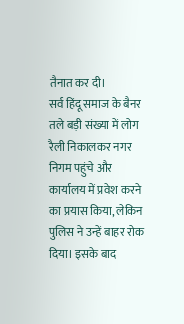तैनात कर दी।
सर्व हिंदू समाज के बैनर तले बड़ी संख्या में लोग रैली निकालकर नगर निगम पहुंचे और कार्यालय में प्रवेश करने का प्रयास किया, लेकिन पुलिस ने उन्हें बाहर रोक दिया। इसके बाद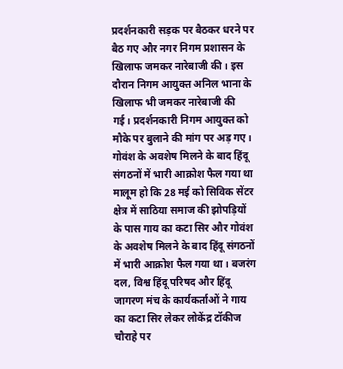प्रदर्शनकारी सड़क पर बैठकर धरने पर बैठ गए और नगर निगम प्रशासन के खिलाफ जमकर नारेबाजी की। इस दौरान निगम आयुक्त अनिल भाना के खिलाफ भी जमकर नारेबाजी की गई। प्रदर्शनकारी निगम आयुक्त को मौके पर बुलाने की मांग पर अड़ गए।
गोवंश के अवशेष मिलने के बाद हिंदू संगठनों में भारी आक्रोश फैल गया था
मालूम हो कि 28 मई को सिविक सेंटर क्षेत्र में साठिया समाज की झोपड़ियों के पास गाय का कटा सिर और गोवंश के अवशेष मिलने के बाद हिंदू संगठनों में भारी आक्रोश फैल गया था। बजरंग दल, विश्व हिंदू परिषद और हिंदू जागरण मंच के कार्यकर्ताओं ने गाय का कटा सिर लेकर लोकेंद्र टॉकीज चौराहे पर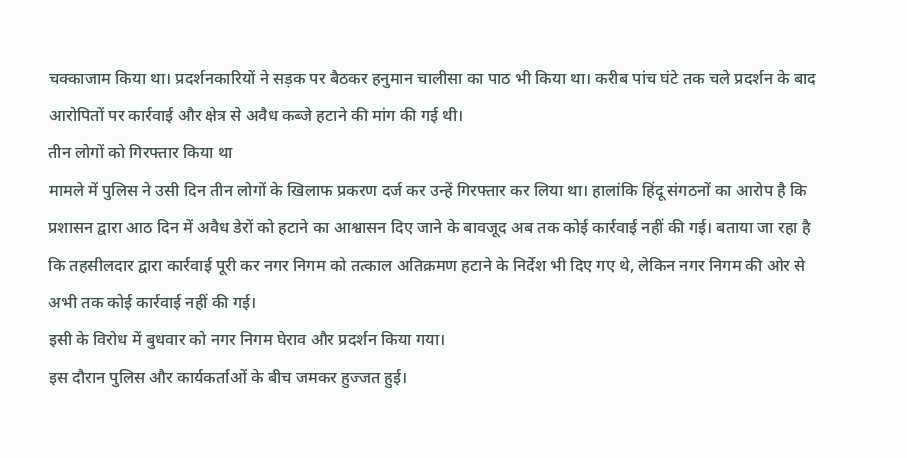चक्काजाम किया था। प्रदर्शनकारियों ने सड़क पर बैठकर हनुमान चालीसा का पाठ भी किया था। करीब पांच घंटे तक चले प्रदर्शन के बाद आरोपितों पर कार्रवाई और क्षेत्र से अवैध कब्जे हटाने की मांग की गई थी।
तीन लोगों को गिरफ्तार किया था
मामले में पुलिस ने उसी दिन तीन लोगों के खिलाफ प्रकरण दर्ज कर उन्हें गिरफ्तार कर लिया था। हालांकि हिंदू संगठनों का आरोप है कि प्रशासन द्वारा आठ दिन में अवैध डेरों को हटाने का आश्वासन दिए जाने के बावजूद अब तक कोई कार्रवाई नहीं की गई। बताया जा रहा है कि तहसीलदार द्वारा कार्रवाई पूरी कर नगर निगम को तत्काल अतिक्रमण हटाने के निर्देश भी दिए गए थे, लेकिन नगर निगम की ओर से अभी तक कोई कार्रवाई नहीं की गई।
इसी के विरोध में बुधवार को नगर निगम घेराव और प्रदर्शन किया गया।
इस दौरान पुलिस और कार्यकर्ताओं के बीच जमकर हुज्जत हुई।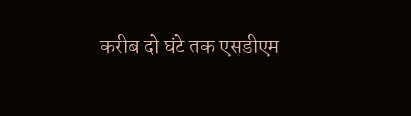करीब दो घंटे तक एसडीएम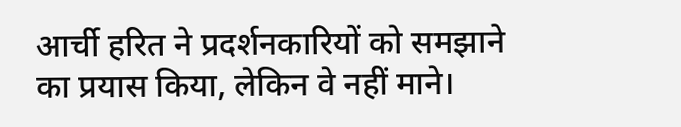आर्ची हरित ने प्रदर्शनकारियों को समझाने का प्रयास किया, लेकिन वे नहीं माने।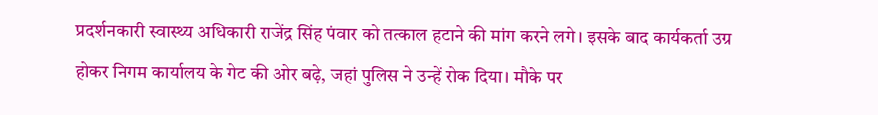प्रदर्शनकारी स्वास्थ्य अधिकारी राजेंद्र सिंह पंवार को तत्काल हटाने की मांग करने लगे। इसके बाद कार्यकर्ता उग्र होकर निगम कार्यालय के गेट की ओर बढ़े, जहां पुलिस ने उन्हें रोक दिया। मौके पर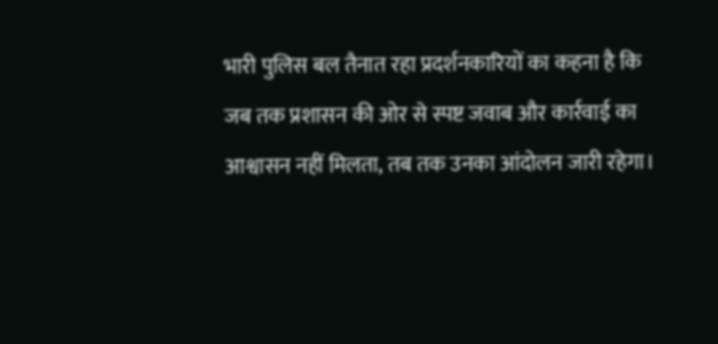भारी पुलिस बल तैनात रहा प्रदर्शनकारियों का कहना है कि जब तक प्रशासन की ओर से स्पष्ट जवाब और कार्रवाई का आश्वासन नहीं मिलता, तब तक उनका आंदोलन जारी रहेगा।